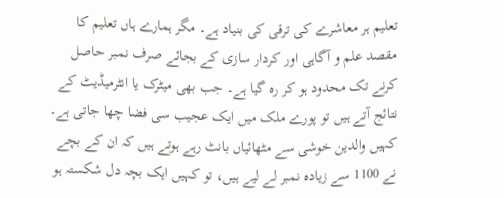تعلیم ہر معاشرے کی ترقی کی بنیاد ہے۔ مگر ہمارے ہاں تعلیم کا مقصد علم و آگاہی اور کردار سازی کے بجائے صرف نمبر حاصل کرنے تک محدود ہو کر رہ گیا ہے۔ جب بھی میٹرک یا انٹرمیڈیٹ کے نتائج آتے ہیں تو پورے ملک میں ایک عجیب سی فضا چھا جاتی ہے۔
کہیں والدین خوشی سے مٹھائیاں بانٹ رہے ہوتے ہیں کہ ان کے بچے نے 1100 سے زیادہ نمبر لے لیے ہیں، تو کہیں ایک بچہ دل شکستہ ہو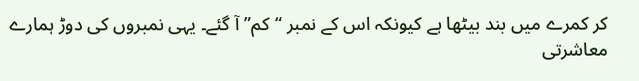کر کمرے میں بند بیٹھا ہے کیونکہ اس کے نمبر “کم” آ گئے۔ یہی نمبروں کی دوڑ ہمارے معاشرتی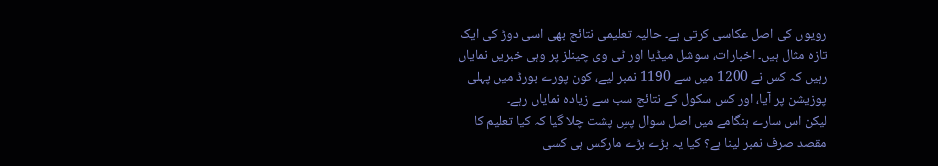رویوں کی اصل عکاسی کرتی ہے۔ حالیہ تعلیمی نتائج بھی اسی دوڑ کی ایک تازہ مثال ہیں۔ اخبارات، سوشل میڈیا اور ٹی وی چینلز پر وہی خبریں نمایاں رہیں کہ کس نے 1200 میں سے 1190 نمبر لیے، کون پورے بورڈ میں پہلی پوزیشن پر آیا، اور کس سکول کے نتائج سب سے زیادہ نمایاں رہے۔
لیکن اس سارے ہنگامے میں اصل سوال پسِ پشت چلا گیا کہ کیا تعلیم کا مقصد صرف نمبر لینا ہے؟ کیا یہ بڑے بڑے مارکس ہی کسی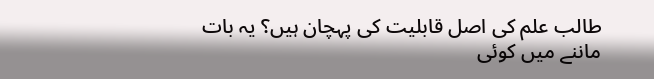طالب علم کی اصل قابلیت کی پہچان ہیں؟ یہ بات ماننے میں کوئی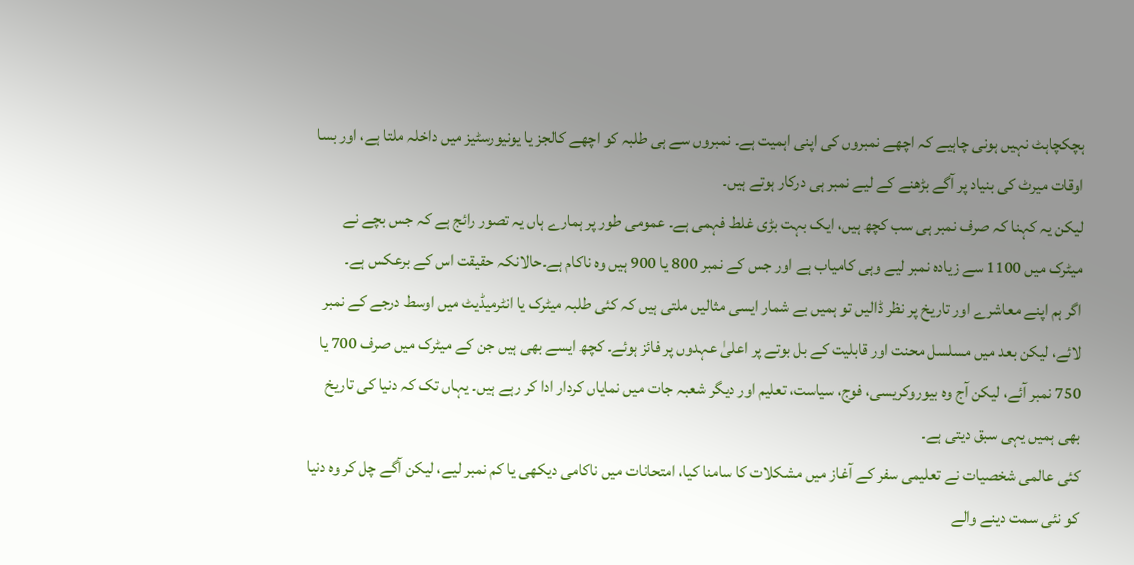ہچکچاہٹ نہیں ہونی چاہیے کہ اچھے نمبروں کی اپنی اہمیت ہے۔ نمبروں سے ہی طلبہ کو اچھے کالجز یا یونیورسٹیز میں داخلہ ملتا ہے، اور بسا اوقات میرٹ کی بنیاد پر آگے بڑھنے کے لیے نمبر ہی درکار ہوتے ہیں۔
لیکن یہ کہنا کہ صرف نمبر ہی سب کچھ ہیں، ایک بہت بڑی غلط فہمی ہے۔ عمومی طور پر ہمارے ہاں یہ تصور رائج ہے کہ جس بچے نے میٹرک میں 1100 سے زیادہ نمبر لیے وہی کامیاب ہے اور جس کے نمبر 800 یا 900 ہیں وہ ناکام ہے۔حالانکہ حقیقت اس کے برعکس ہے۔
اگر ہم اپنے معاشرے اور تاریخ پر نظر ڈالیں تو ہمیں بے شمار ایسی مثالیں ملتی ہیں کہ کئی طلبہ میٹرک یا انٹرمیڈیٹ میں اوسط درجے کے نمبر لائے، لیکن بعد میں مسلسل محنت اور قابلیت کے بل بوتے پر اعلیٰ عہدوں پر فائز ہوئے۔ کچھ ایسے بھی ہیں جن کے میٹرک میں صرف 700 یا 750 نمبر آئے، لیکن آج وہ بیوروکریسی، فوج، سیاست، تعلیم اور دیگر شعبہ جات میں نمایاں کردار ادا کر رہے ہیں۔ یہاں تک کہ دنیا کی تاریخ بھی ہمیں یہی سبق دیتی ہے۔
کئی عالمی شخصیات نے تعلیمی سفر کے آغاز میں مشکلات کا سامنا کیا، امتحانات میں ناکامی دیکھی یا کم نمبر لیے، لیکن آگے چل کر وہ دنیا کو نئی سمت دینے والے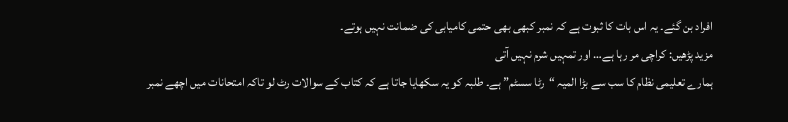افراد بن گئے۔ یہ اس بات کا ثبوت ہے کہ نمبر کبھی بھی حتمی کامیابی کی ضمانت نہیں ہوتے۔
مزید پڑھیں: کراچی مر رہا ہے… اور تمہیں شرم نہیں آتی
ہمارے تعلیمی نظام کا سب سے بڑا المیہ “رٹا سسٹم” ہے۔ طلبہ کو یہ سکھایا جاتا ہے کہ کتاب کے سوالات رٹ لو تاکہ امتحانات میں اچھے نمبر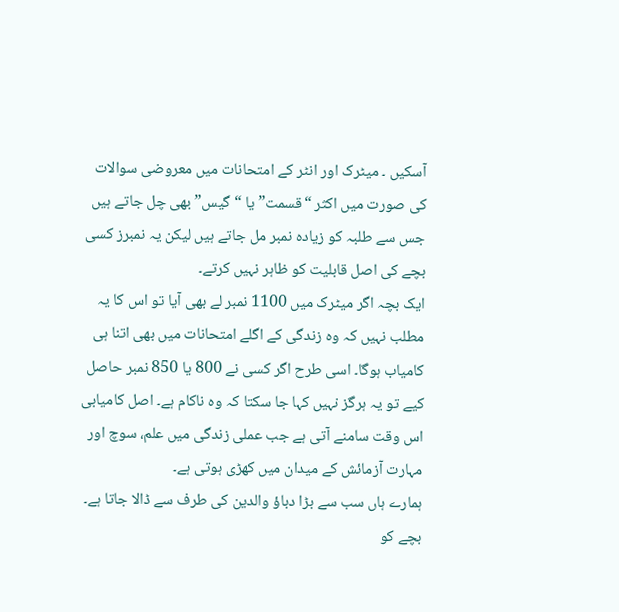آسکیں ۔ میٹرک اور انٹر کے امتحانات میں معروضی سوالات کی صورت میں اکثر “قسمت” یا “گیس” بھی چل جاتے ہیں جس سے طلبہ کو زیادہ نمبر مل جاتے ہیں لیکن یہ نمبرز کسی بچے کی اصل قابلیت کو ظاہر نہیں کرتے۔
ایک بچہ اگر میٹرک میں 1100 نمبر لے بھی آیا تو اس کا یہ مطلب نہیں کہ وہ زندگی کے اگلے امتحانات میں بھی اتنا ہی کامیاب ہوگا۔ اسی طرح اگر کسی نے 800 یا 850 نمبر حاصل کیے تو یہ ہرگز نہیں کہا جا سکتا کہ وہ ناکام ہے۔ اصل کامیابی اس وقت سامنے آتی ہے جب عملی زندگی میں علم، سوچ اور مہارت آزمائش کے میدان میں کھڑی ہوتی ہے۔
ہمارے ہاں سب سے بڑا دباؤ والدین کی طرف سے ڈالا جاتا ہے۔ بچے کو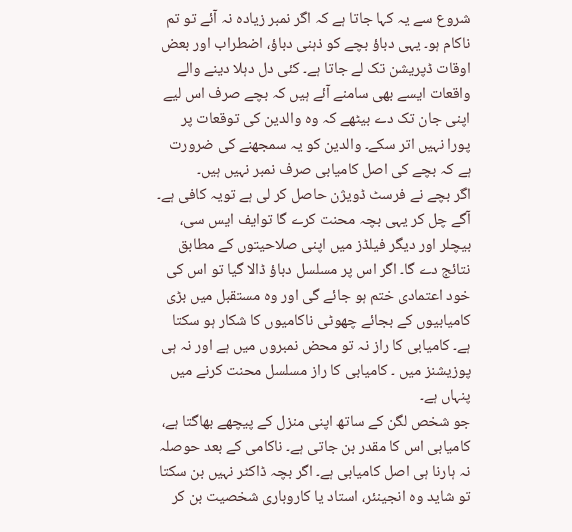شروع سے یہ کہا جاتا ہے کہ اگر نمبر زیادہ نہ آئے تو تم ناکام ہو۔ یہی دباؤ بچے کو ذہنی دباؤ، اضطراب اور بعض اوقات ڈپریشن تک لے جاتا ہے۔ کئی دل دہلا دینے والے واقعات ایسے بھی سامنے آئے ہیں کہ بچے صرف اس لیے اپنی جان تک دے بیٹھے کہ وہ والدین کی توقعات پر پورا نہیں اتر سکے۔ والدین کو یہ سمجھنے کی ضرورت ہے کہ بچے کی اصل کامیابی صرف نمبر نہیں ہیں۔
اگر بچے نے فرسٹ ڈویژن حاصل کر لی ہے تویہ کافی ہے۔ آگے چل کر یہی بچہ محنت کرے گا توایف ایس سی، بیچلر اور دیگر فیلڈز میں اپنی صلاحیتوں کے مطابق نتائج دے گا۔ اگر اس پر مسلسل دباؤ ڈالا گیا تو اس کی خود اعتمادی ختم ہو جائے گی اور وہ مستقبل میں بڑی کامیابیوں کے بجائے چھوٹی ناکامیوں کا شکار ہو سکتا ہے۔ کامیابی کا راز نہ تو محض نمبروں میں ہے اور نہ ہی پوزیشنز میں ۔ کامیابی کا راز مسلسل محنت کرنے میں پنہاں ہے۔
جو شخص لگن کے ساتھ اپنی منزل کے پیچھے بھاگتا ہے، کامیابی اس کا مقدر بن جاتی ہے۔ ناکامی کے بعد حوصلہ نہ ہارنا ہی اصل کامیابی ہے۔ اگر بچہ ڈاکٹر نہیں بن سکتا تو شاید وہ انجینئر، استاد یا کاروباری شخصیت بن کر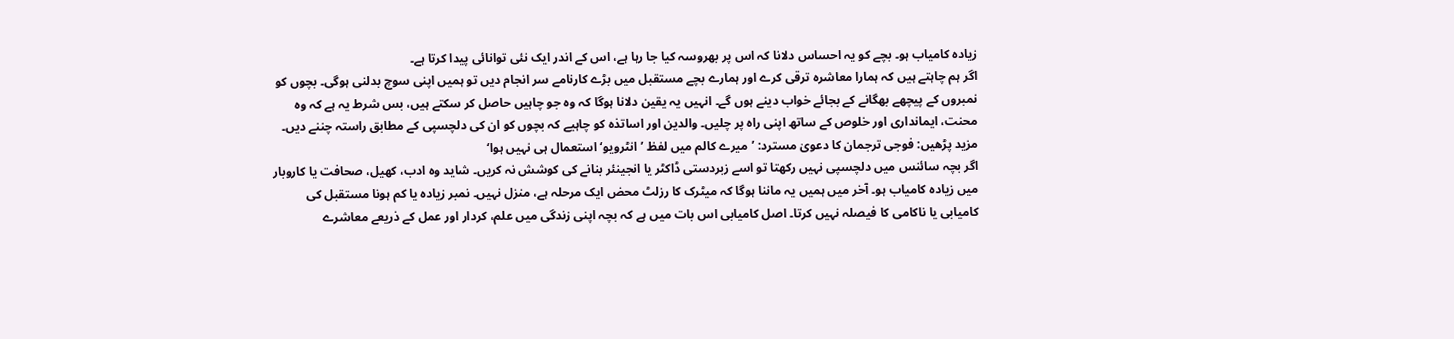زیادہ کامیاب ہو۔ بچے کو یہ احساس دلانا کہ اس پر بھروسہ کیا جا رہا ہے، اس کے اندر ایک نئی توانائی پیدا کرتا ہے۔
اگر ہم چاہتے ہیں کہ ہمارا معاشرہ ترقی کرے اور ہمارے بچے مستقبل میں بڑے کارنامے سر انجام دیں تو ہمیں اپنی سوچ بدلنی ہوگی۔ بچوں کو نمبروں کے پیچھے بھگانے کے بجائے خواب دینے ہوں گے۔ انہیں یہ یقین دلانا ہوگا کہ وہ جو چاہیں حاصل کر سکتے ہیں، بس شرط یہ ہے کہ وہ محنت، ایمانداری اور خلوص کے ساتھ اپنی راہ پر چلیں۔ والدین اور اساتذہ کو چاہیے کہ بچوں کو ان کی دلچسپی کے مطابق راستہ چننے دیں۔
مزید پڑھیں: فوجی ترجمان کا دعویٰ مسترد: ’میرے کالم میں لفظ ’انٹرویو‘ استعمال ہی نہیں ہوا‘
اگر بچہ سائنس میں دلچسپی نہیں رکھتا تو اسے زبردستی ڈاکٹر یا انجینئر بنانے کی کوشش نہ کریں۔ شاید وہ ادب، کھیل، صحافت یا کاروبار میں زیادہ کامیاب ہو۔ آخر میں ہمیں یہ ماننا ہوگا کہ میٹرک کا رزلٹ محض ایک مرحلہ ہے، منزل نہیں۔ نمبر زیادہ یا کم ہونا مستقبل کی کامیابی یا ناکامی کا فیصلہ نہیں کرتا۔ اصل کامیابی اس بات میں ہے کہ بچہ اپنی زندگی میں علم، کردار اور عمل کے ذریعے معاشرے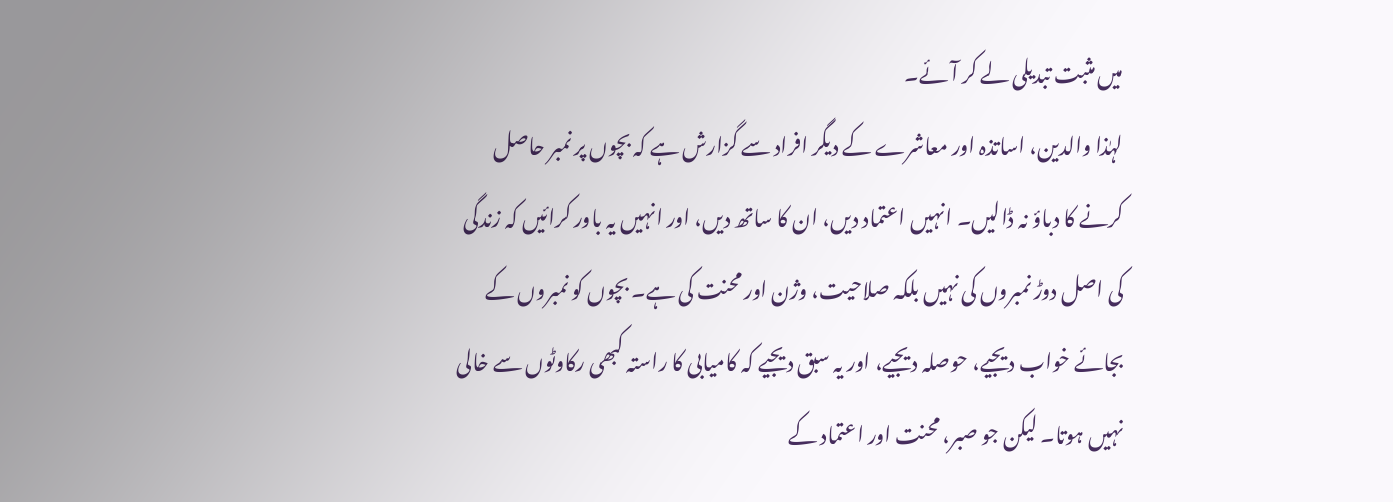میں مثبت تبدیلی لے کر آئے۔
لہٰذا والدین، اساتذہ اور معاشرے کے دیگر افراد سے گزارش ہے کہ بچوں پر نمبر حاصل کرنے کا دباؤ نہ ڈالیں۔ انہیں اعتماد دیں، ان کا ساتھ دیں، اور انہیں یہ باور کرائیں کہ زندگی کی اصل دوڑ نمبروں کی نہیں بلکہ صلاحیت، وژن اور محنت کی ہے۔ بچوں کو نمبروں کے بجائے خواب دیجیے، حوصلہ دیجیے، اور یہ سبق دیجیے کہ کامیابی کا راستہ کبھی رکاوٹوں سے خالی نہیں ہوتا۔ لیکن جو صبر، محنت اور اعتماد کے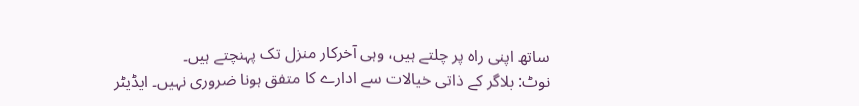ساتھ اپنی راہ پر چلتے ہیں، وہی آخرکار منزل تک پہنچتے ہیں۔
نوٹ: بلاگر کے ذاتی خیالات سے ادارے کا متفق ہونا ضروری نہیں۔ ایڈیٹر